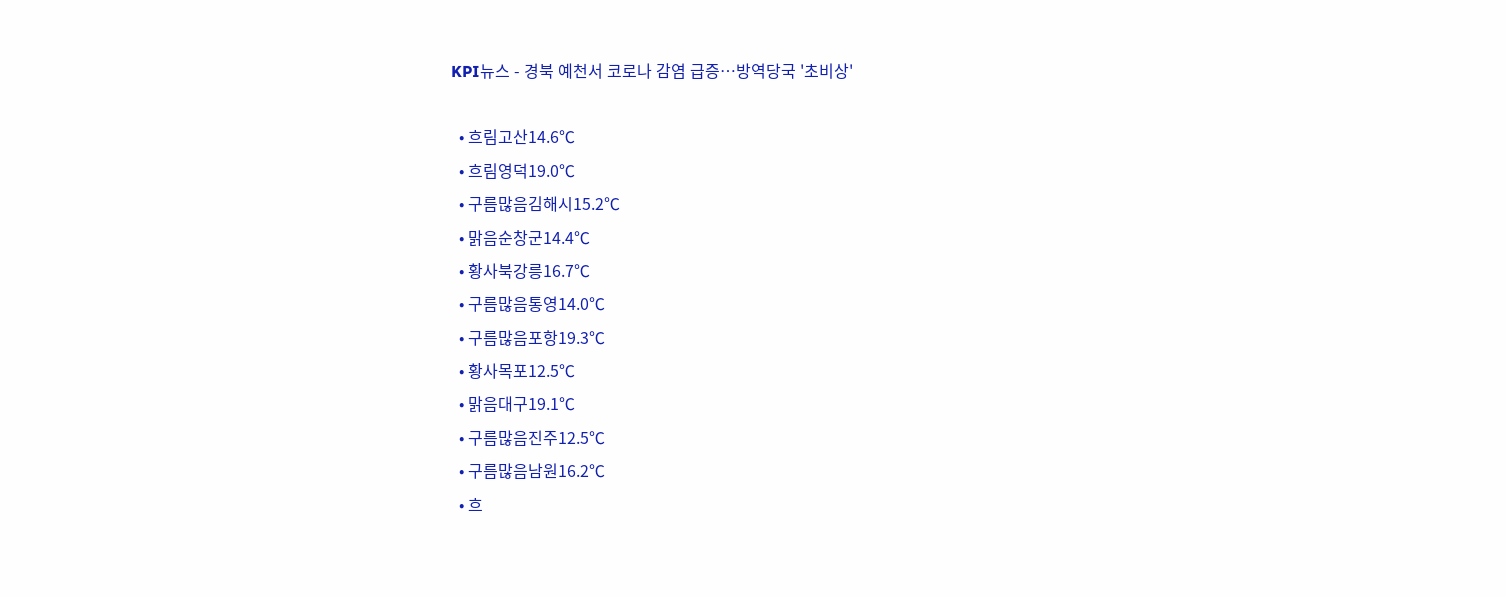KPI뉴스 - 경북 예천서 코로나 감염 급증…방역당국 '초비상'

  • 흐림고산14.6℃
  • 흐림영덕19.0℃
  • 구름많음김해시15.2℃
  • 맑음순창군14.4℃
  • 황사북강릉16.7℃
  • 구름많음통영14.0℃
  • 구름많음포항19.3℃
  • 황사목포12.5℃
  • 맑음대구19.1℃
  • 구름많음진주12.5℃
  • 구름많음남원16.2℃
  • 흐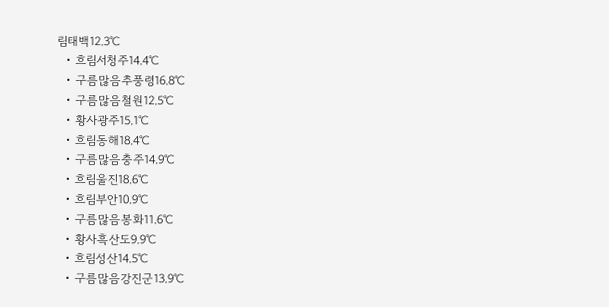림태백12.3℃
  • 흐림서청주14.4℃
  • 구름많음추풍령16.8℃
  • 구름많음철원12.5℃
  • 황사광주15.1℃
  • 흐림동해18.4℃
  • 구름많음충주14.9℃
  • 흐림울진18.6℃
  • 흐림부안10.9℃
  • 구름많음봉화11.6℃
  • 황사흑산도9.9℃
  • 흐림성산14.5℃
  • 구름많음강진군13.9℃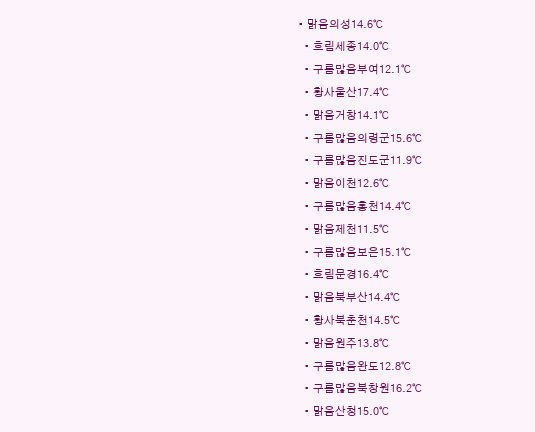• 맑음의성14.6℃
  • 흐림세종14.0℃
  • 구름많음부여12.1℃
  • 황사울산17.4℃
  • 맑음거창14.1℃
  • 구름많음의령군15.6℃
  • 구름많음진도군11.9℃
  • 맑음이천12.6℃
  • 구름많음홍천14.4℃
  • 맑음제천11.5℃
  • 구름많음보은15.1℃
  • 흐림문경16.4℃
  • 맑음북부산14.4℃
  • 황사북춘천14.5℃
  • 맑음원주13.8℃
  • 구름많음완도12.8℃
  • 구름많음북창원16.2℃
  • 맑음산청15.0℃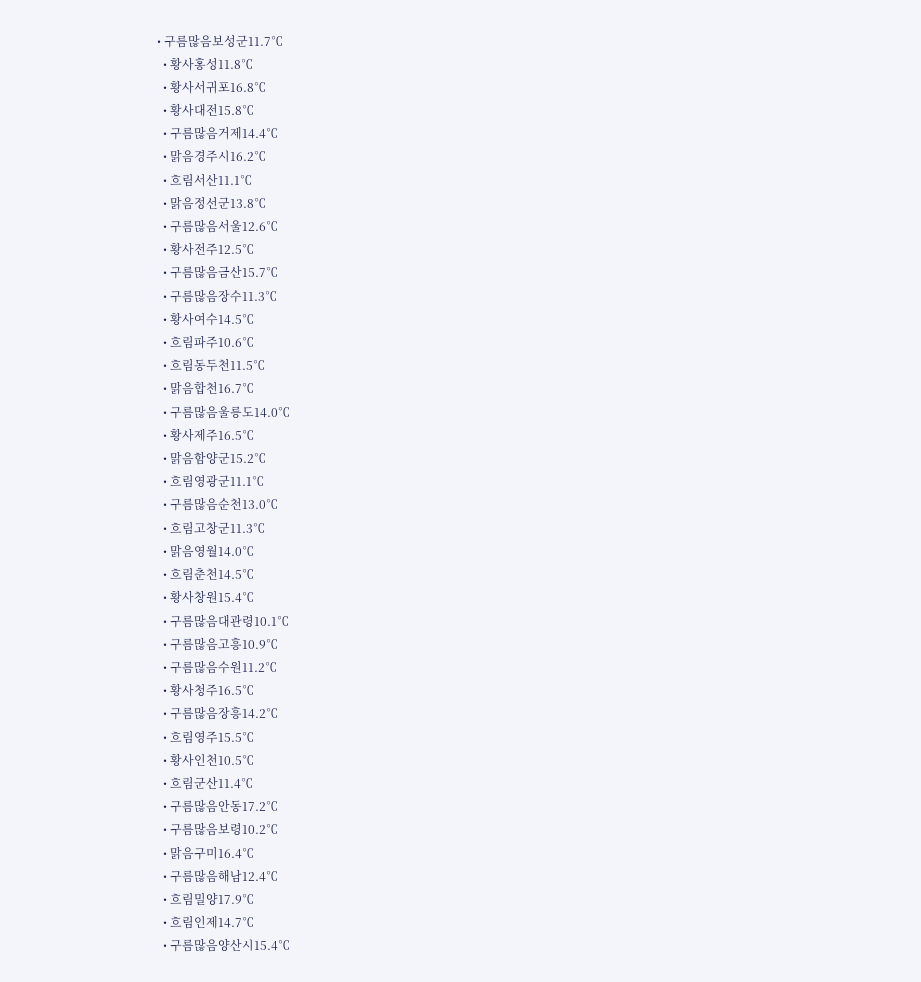• 구름많음보성군11.7℃
  • 황사홍성11.8℃
  • 황사서귀포16.8℃
  • 황사대전15.8℃
  • 구름많음거제14.4℃
  • 맑음경주시16.2℃
  • 흐림서산11.1℃
  • 맑음정선군13.8℃
  • 구름많음서울12.6℃
  • 황사전주12.5℃
  • 구름많음금산15.7℃
  • 구름많음장수11.3℃
  • 황사여수14.5℃
  • 흐림파주10.6℃
  • 흐림동두천11.5℃
  • 맑음합천16.7℃
  • 구름많음울릉도14.0℃
  • 황사제주16.5℃
  • 맑음함양군15.2℃
  • 흐림영광군11.1℃
  • 구름많음순천13.0℃
  • 흐림고창군11.3℃
  • 맑음영월14.0℃
  • 흐림춘천14.5℃
  • 황사창원15.4℃
  • 구름많음대관령10.1℃
  • 구름많음고흥10.9℃
  • 구름많음수원11.2℃
  • 황사청주16.5℃
  • 구름많음장흥14.2℃
  • 흐림영주15.5℃
  • 황사인천10.5℃
  • 흐림군산11.4℃
  • 구름많음안동17.2℃
  • 구름많음보령10.2℃
  • 맑음구미16.4℃
  • 구름많음해남12.4℃
  • 흐림밀양17.9℃
  • 흐림인제14.7℃
  • 구름많음양산시15.4℃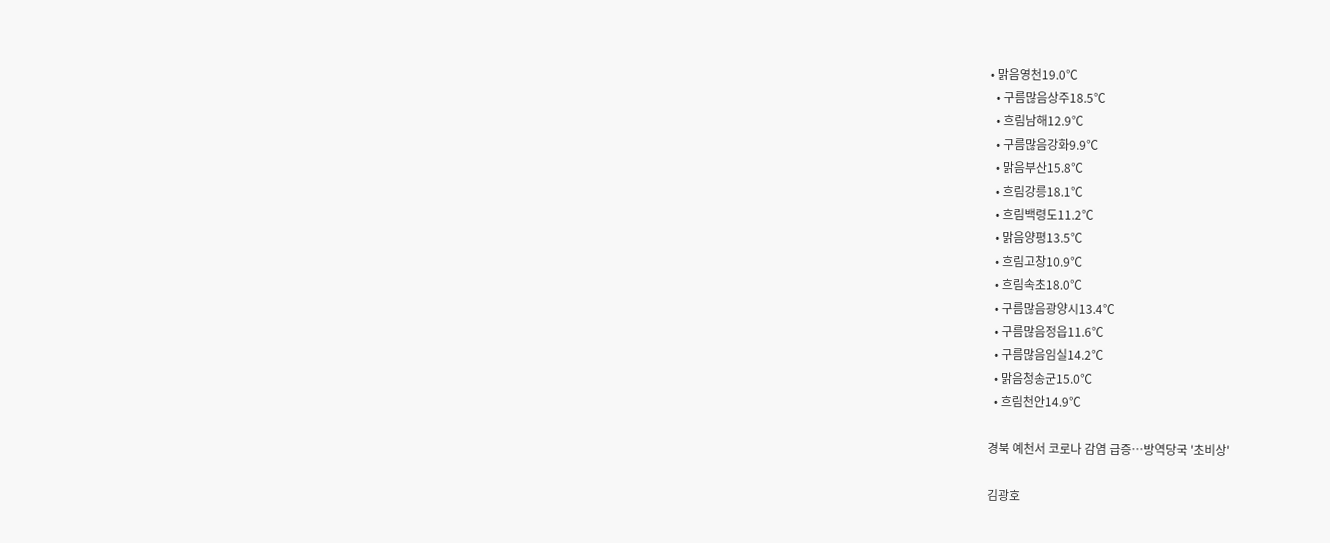• 맑음영천19.0℃
  • 구름많음상주18.5℃
  • 흐림남해12.9℃
  • 구름많음강화9.9℃
  • 맑음부산15.8℃
  • 흐림강릉18.1℃
  • 흐림백령도11.2℃
  • 맑음양평13.5℃
  • 흐림고창10.9℃
  • 흐림속초18.0℃
  • 구름많음광양시13.4℃
  • 구름많음정읍11.6℃
  • 구름많음임실14.2℃
  • 맑음청송군15.0℃
  • 흐림천안14.9℃

경북 예천서 코로나 감염 급증…방역당국 '초비상'

김광호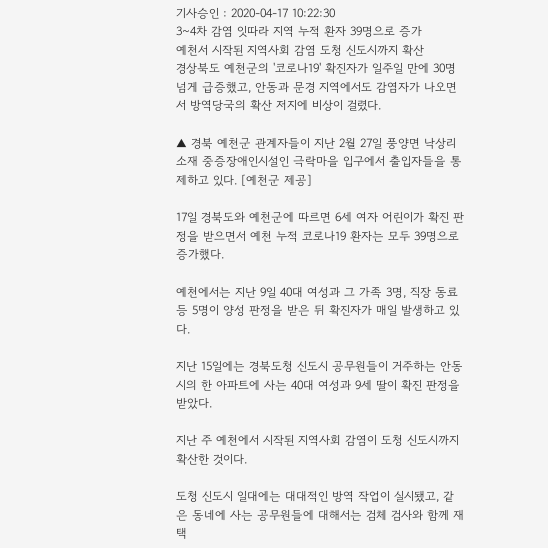기사승인 : 2020-04-17 10:22:30
3~4차 감염 잇따라 지역 누적 환자 39명으로 증가
예천서 시작된 지역사회 감염 도청 신도시까지 확산
경상북도 예천군의 '코로나19' 확진자가 일주일 만에 30명 넘게 급증했고, 안동과 문경 지역에서도 감염자가 나오면서 방역당국의 확산 저지에 비상이 걸렸다.

▲ 경북 예천군 관계자들이 지난 2월 27일 풍양면 낙상리 소재 중증장애인시설인 극락마을 입구에서 출입자들을 통제하고 있다. [예천군 제공]

17일 경북도와 예천군에 따르면 6세 여자 어린이가 확진 판정을 받으면서 예천 누적 코로나19 환자는 모두 39명으로 증가했다.

예천에서는 지난 9일 40대 여성과 그 가족 3명, 직장 동료 등 5명이 양성 판정을 받은 뒤 확진자가 매일 발생하고 있다.

지난 15일에는 경북도청 신도시 공무원들이 거주하는 안동시의 한 아파트에 사는 40대 여성과 9세 딸이 확진 판정을 받았다.

지난 주 예천에서 시작된 지역사회 감염이 도청 신도시까지 확산한 것이다.

도청 신도시 일대에는 대대적인 방역 작업이 실시됐고, 같은 동네에 사는 공무원들에 대해서는 검체 검사와 함께 재택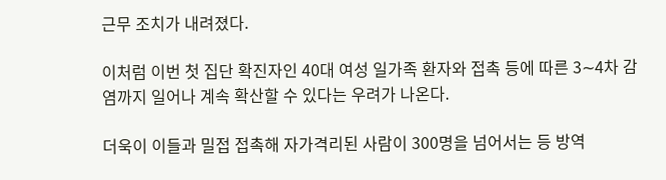근무 조치가 내려졌다.

이처럼 이번 첫 집단 확진자인 40대 여성 일가족 환자와 접촉 등에 따른 3∼4차 감염까지 일어나 계속 확산할 수 있다는 우려가 나온다.

더욱이 이들과 밀접 접촉해 자가격리된 사람이 300명을 넘어서는 등 방역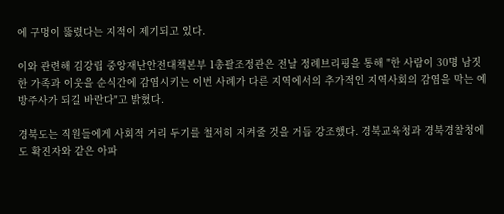에 구멍이 뚫렸다는 지적이 제기되고 있다.

이와 관련해 김강립 중앙재난안전대책본부 1총괄조정관은 전날 정례브리핑을 통해 "한 사람이 30명 남짓한 가족과 이웃을 순식간에 감염시키는 이번 사례가 다른 지역에서의 추가적인 지역사회의 감염을 막는 예방주사가 되길 바란다"고 밝혔다.

경북도는 직원들에게 사회적 거리 두기를 철저히 지켜줄 것을 거듭 강조했다. 경북교육청과 경북경찰청에도 확진자와 같은 아파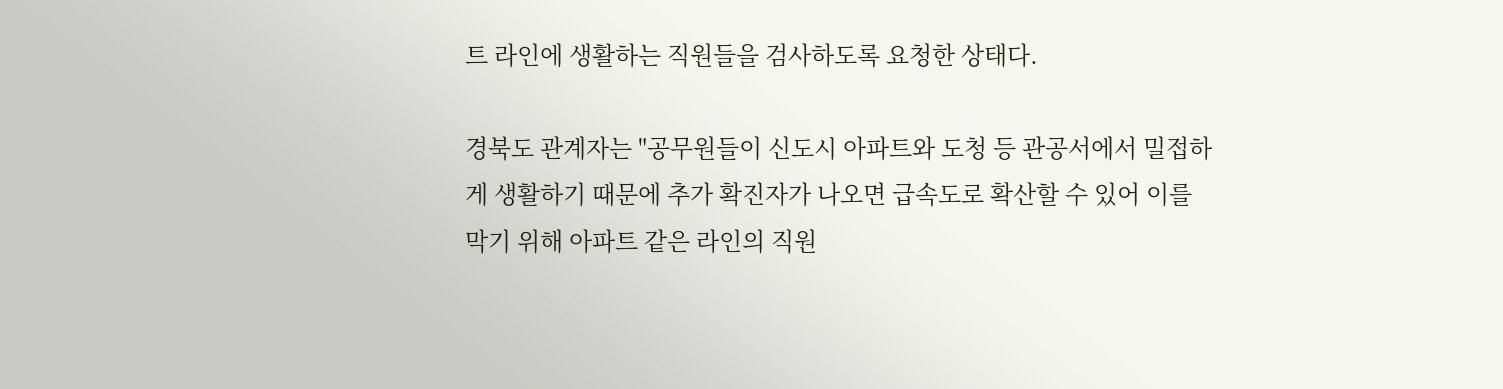트 라인에 생활하는 직원들을 검사하도록 요청한 상태다.

경북도 관계자는 "공무원들이 신도시 아파트와 도청 등 관공서에서 밀접하게 생활하기 때문에 추가 확진자가 나오면 급속도로 확산할 수 있어 이를 막기 위해 아파트 같은 라인의 직원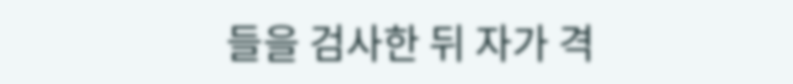들을 검사한 뒤 자가 격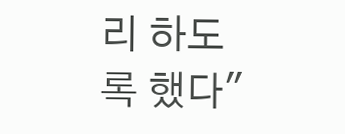리 하도록 했다"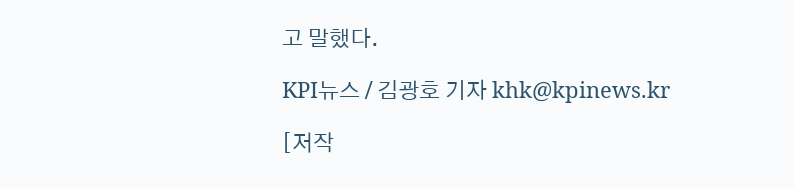고 말했다.

KPI뉴스 / 김광호 기자 khk@kpinews.kr

[저작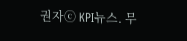권자ⓒ KPI뉴스. 무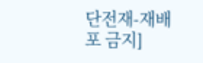단전재-재배포 금지]